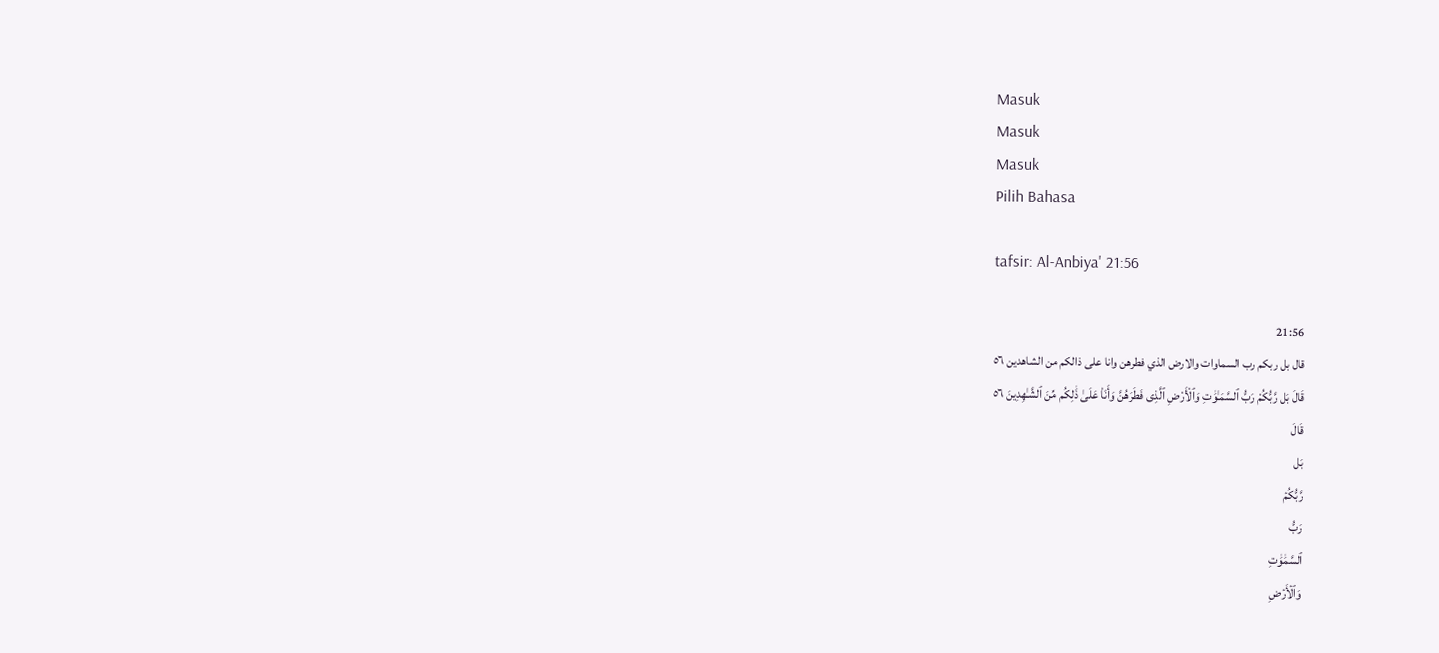Masuk
Masuk
Masuk
Pilih Bahasa

tafsir: Al-Anbiya' 21:56

21:56
قال بل ربكم رب السماوات والارض الذي فطرهن وانا على ذالكم من الشاهدين ٥٦
قَالَ بَل رَّبُّكُمْ رَبُّ ٱلسَّمَـٰوَٰتِ وَٱلْأَرْضِ ٱلَّذِى فَطَرَهُنَّ وَأَنَا۠ عَلَىٰ ذَٰلِكُم مِّنَ ٱلشَّـٰهِدِينَ ٥٦
قَالَ
بَل
رَّبُّكُمۡ
رَبُّ
ٱلسَّمَٰوَٰتِ
وَٱلۡأَرۡضِ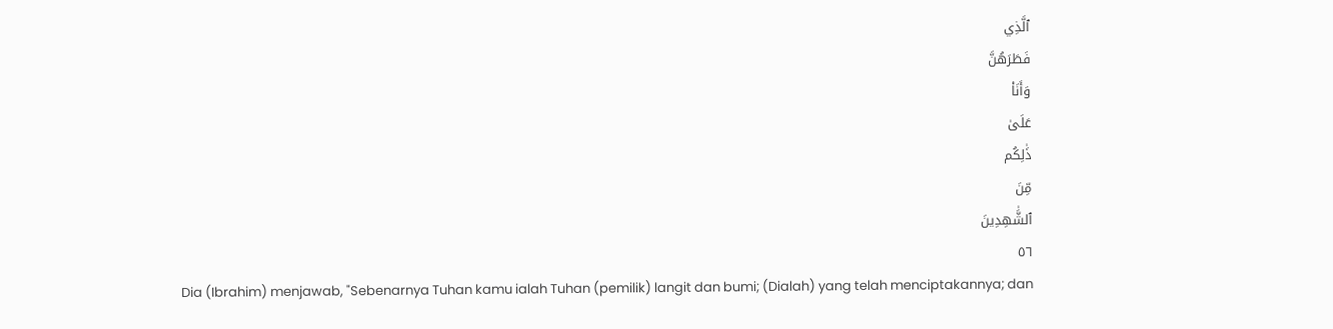ٱلَّذِي
فَطَرَهُنَّ
وَأَنَا۠
عَلَىٰ
ذَٰلِكُم
مِّنَ
ٱلشَّٰهِدِينَ
٥٦
Dia (Ibrahim) menjawab, "Sebenarnya Tuhan kamu ialah Tuhan (pemilik) langit dan bumi; (Dialah) yang telah menciptakannya; dan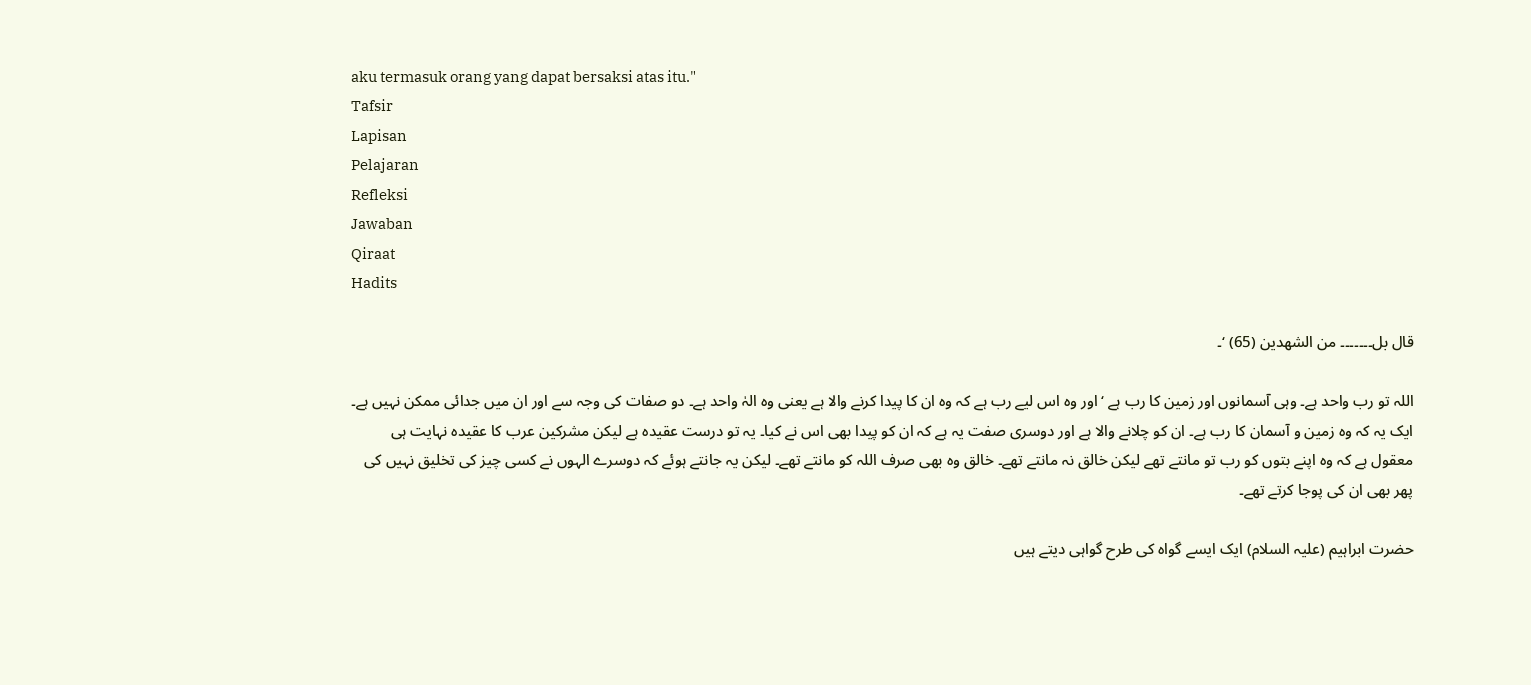aku termasuk orang yang dapat bersaksi atas itu."
Tafsir
Lapisan
Pelajaran
Refleksi
Jawaban
Qiraat
Hadits

قال بل۔۔۔۔۔۔۔ من الشھدین (65) ‘۔

اللہ تو رب واحد ہے۔ وہی آسمانوں اور زمین کا رب ہے ‘ اور وہ اس لیے رب ہے کہ وہ ان کا پیدا کرنے والا ہے یعنی وہ الہٰ واحد ہے۔ دو صفات کی وجہ سے اور ان میں جدائی ممکن نہیں ہے۔ ایک یہ کہ وہ زمین و آسمان کا رب ہے۔ ان کو چلانے والا ہے اور دوسری صفت یہ ہے کہ ان کو پیدا بھی اس نے کیا۔ یہ تو درست عقیدہ ہے لیکن مشرکین عرب کا عقیدہ نہایت ہی معقول ہے کہ وہ اپنے بتوں کو رب تو مانتے تھے لیکن خالق نہ مانتے تھے۔ خالق وہ بھی صرف اللہ کو مانتے تھے۔ لیکن یہ جانتے ہوئے کہ دوسرے الہوں نے کسی چیز کی تخلیق نہیں کی پھر بھی ان کی پوجا کرتے تھے۔

حضرت ابراہیم (علیہ السلام) ایک ایسے گواہ کی طرح گواہی دیتے ہیں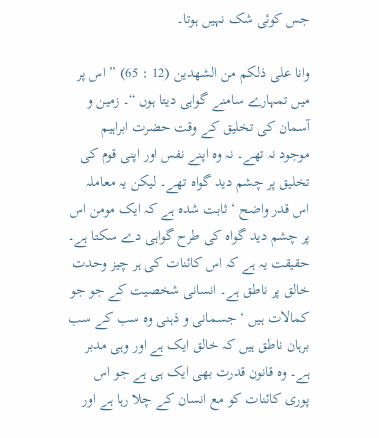جس کوئی شک نہیں ہوتا۔

وانا علی ذلکم من الشھدین (12 : 65) ” اس پر میں تمہارے سامنے گواہی دیتا ہوں “۔ زمین و آسمان کی تخلیق کے وقت حضرت ابراہیم موجود نہ تھے۔ نہ وہ اپنے نفس اور اپنی قوم کی تخلیق پر چشم دید گواہ تھے۔ لیکن یہ معاملہ اس قدر واضح ‘ ثابت شدہ ہے کہ ایک مومن اس پر چشم دید گواہ کی طرح گواہی دے سکتا ہے۔ حقیقت یہ ہے کہ اس کائنات کی ہر چیز وحدت خالق پر ناطق ہے۔ انسانی شخصیت کے جو جو کمالات ہیں ‘ جسمانی و ذہنی وہ سب کے سب برہان ناطق ہیں کہ خالق ایک ہے اور وہی مدبر ہے۔ وہ قانون قدرت بھی ایک ہی ہے جو اس پوری کائنات کو مع انسان کے چلا رہا ہے اور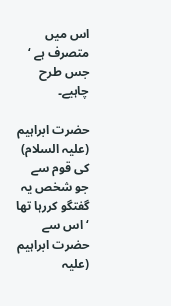اس میں متصرف ہے ‘ جس طرح چاہیے۔

حضرت ابراہیم (علیہ السلام) کی قوم سے جو شخص یہ گفتگو کررہا تھا ‘ اس سے حضرت ابراہیم (علیہ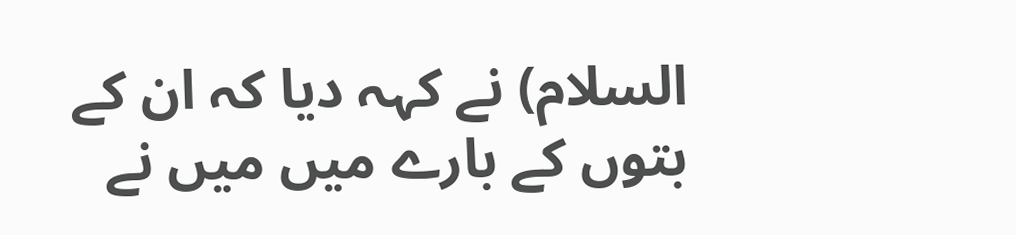السلام) نے کہہ دیا کہ ان کے بتوں کے بارے میں میں نے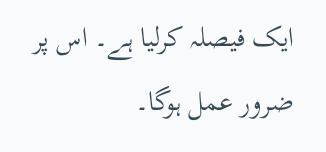ایک فیصلہ کرلیا ہے۔ اس پر ضرور عمل ہوگا۔